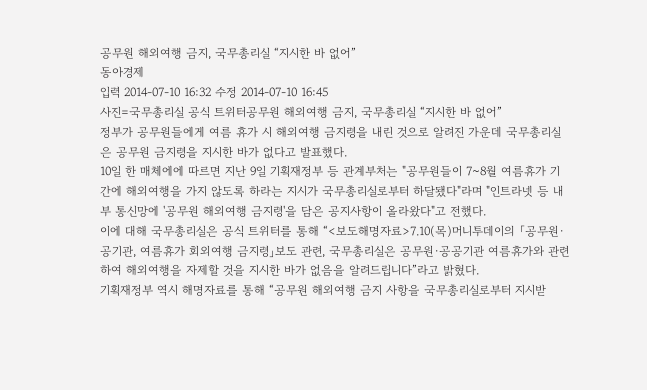공무원 해외여행 금지, 국무총리실 “지시한 바 없어”
동아경제
입력 2014-07-10 16:32 수정 2014-07-10 16:45
사진=국무총리실 공식 트위터공무원 해외여행 금지, 국무총리실 “지시한 바 없어”
정부가 공무원들에게 여름 휴가 시 해외여행 금지령을 내린 것으로 알려진 가운데 국무총리실은 공무원 금지령을 지시한 바가 없다고 발표했다.
10일 한 매체에에 따르면 지난 9일 기획재정부 등 관계부처는 "공무원들이 7~8월 여름휴가 기간에 해외여행을 가지 않도록 하라는 지시가 국무총리실로부터 하달됐다"라며 "인트라넷 등 내부 통신망에 '공무원 해외여행 금지령'을 담은 공지사항이 올라왔다"고 전했다.
이에 대해 국무총리실은 공식 트위터를 통해 “<보도해명자료>7.10(목)머니투데이의 「공무원·공기관, 여름휴가 회외여행 금지령」보도 관련, 국무총리실은 공무원·공공기관 여름휴가와 관련하여 해외여행을 자제할 것을 지시한 바가 없음을 알려드립니다”라고 밝혔다.
기획재정부 역시 해명자료를 통해 “공무원 해외여행 금지 사항을 국무총리실로부터 지시받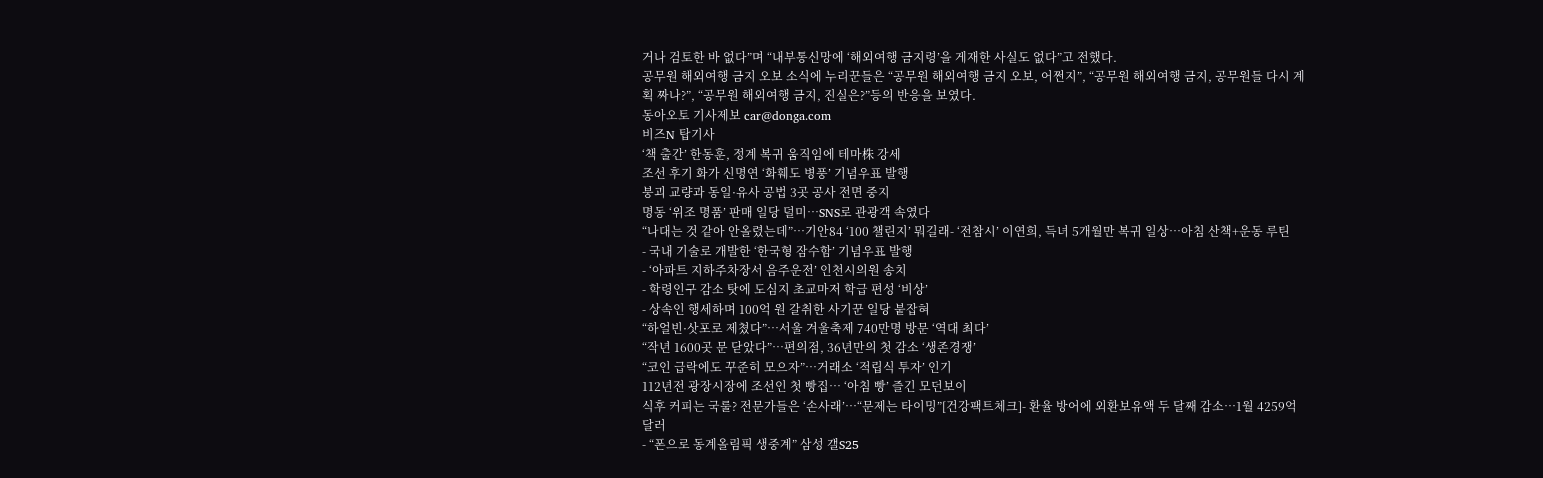거나 검토한 바 없다”며 “내부통신망에 ‘해외여행 금지령’을 게재한 사실도 없다”고 전했다.
공무원 해외여행 금지 오보 소식에 누리꾼들은 “공무원 해외여행 금지 오보, 어쩐지”, “공무원 해외여행 금지, 공무원들 다시 계획 짜나?”, “공무원 해외여행 금지, 진실은?”등의 반응을 보였다.
동아오토 기사제보 car@donga.com
비즈N 탑기사
‘책 출간’ 한동훈, 정계 복귀 움직임에 테마株 강세
조선 후기 화가 신명연 ‘화훼도 병풍’ 기념우표 발행
붕괴 교량과 동일·유사 공법 3곳 공사 전면 중지
명동 ‘위조 명품’ 판매 일당 덜미…SNS로 관광객 속였다
“나대는 것 같아 안올렸는데”…기안84 ‘100 챌린지’ 뭐길래- ‘전참시’ 이연희, 득녀 5개월만 복귀 일상…아침 산책+운동 루틴
- 국내 기술로 개발한 ‘한국형 잠수함’ 기념우표 발행
- ‘아파트 지하주차장서 음주운전’ 인천시의원 송치
- 학령인구 감소 탓에 도심지 초교마저 학급 편성 ‘비상’
- 상속인 행세하며 100억 원 갈취한 사기꾼 일당 붙잡혀
“하얼빈·삿포로 제쳤다”…서울 겨울축제 740만명 방문 ‘역대 최다’
“작년 1600곳 문 닫았다”…편의점, 36년만의 첫 감소 ‘생존경쟁’
“코인 급락에도 꾸준히 모으자”…거래소 ‘적립식 투자’ 인기
112년전 광장시장에 조선인 첫 빵집… ‘아침 빵’ 즐긴 모던보이
식후 커피는 국룰? 전문가들은 ‘손사래’…“문제는 타이밍”[건강팩트체크]- 환율 방어에 외환보유액 두 달째 감소…1월 4259억 달러
- “폰으로 동계올림픽 생중계” 삼성 갤S25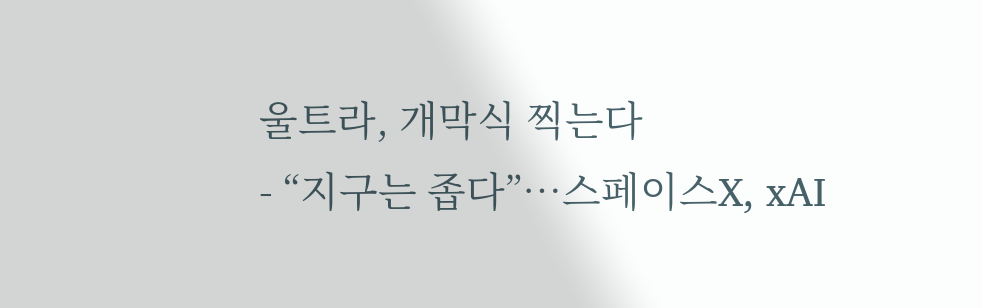울트라, 개막식 찍는다
- “지구는 좁다”…스페이스X, xAI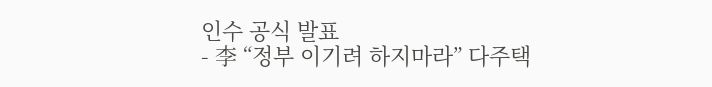인수 공식 발표
- 李 “정부 이기려 하지마라” 다주택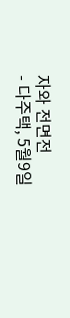자와 전면전
- 다주택, 5월9일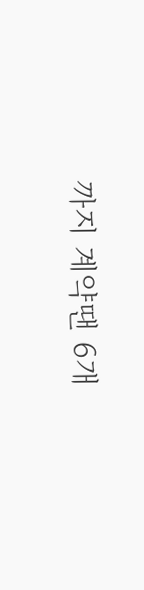까지 계약땐 6개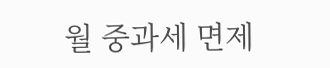월 중과세 면제